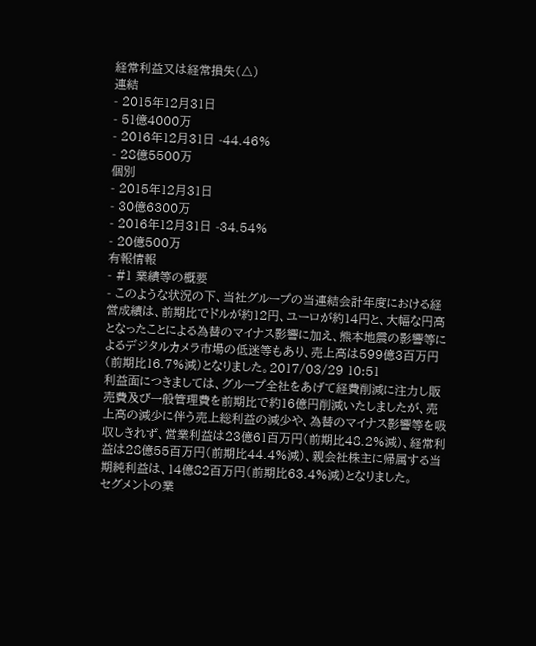経常利益又は経常損失(△)
連結
- 2015年12月31日
- 51億4000万
- 2016年12月31日 -44.46%
- 28億5500万
個別
- 2015年12月31日
- 30億6300万
- 2016年12月31日 -34.54%
- 20億500万
有報情報
- #1 業績等の概要
- このような状況の下、当社グループの当連結会計年度における経営成績は、前期比でドルが約12円、ユーロが約14円と、大幅な円高となったことによる為替のマイナス影響に加え、熊本地震の影響等によるデジタルカメラ市場の低迷等もあり、売上高は599億3百万円(前期比16.7%減)となりました。2017/03/29 10:51
利益面につきましては、グループ全社をあげて経費削減に注力し販売費及び一般管理費を前期比で約16億円削減いたしましたが、売上高の減少に伴う売上総利益の減少や、為替のマイナス影響等を吸収しきれず、営業利益は23億61百万円(前期比48.2%減)、経常利益は28億55百万円(前期比44.4%減)、親会社株主に帰属する当期純利益は、14億82百万円(前期比63.4%減)となりました。
セグメントの業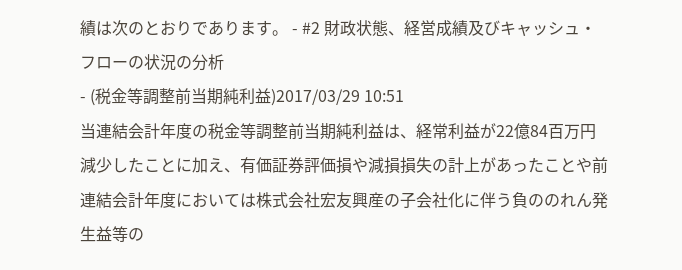績は次のとおりであります。 - #2 財政状態、経営成績及びキャッシュ・フローの状況の分析
- (税金等調整前当期純利益)2017/03/29 10:51
当連結会計年度の税金等調整前当期純利益は、経常利益が22億84百万円減少したことに加え、有価証券評価損や減損損失の計上があったことや前連結会計年度においては株式会社宏友興産の子会社化に伴う負ののれん発生益等の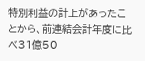特別利益の計上があったことから、前連結会計年度に比べ31億50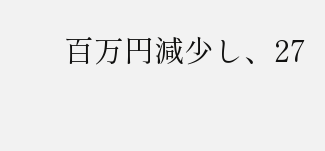百万円減少し、27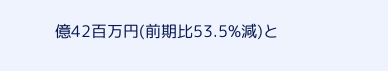億42百万円(前期比53.5%減)と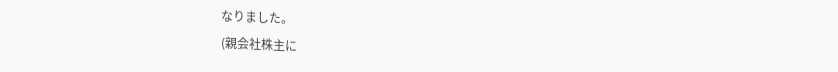なりました。
(親会社株主に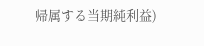帰属する当期純利益)